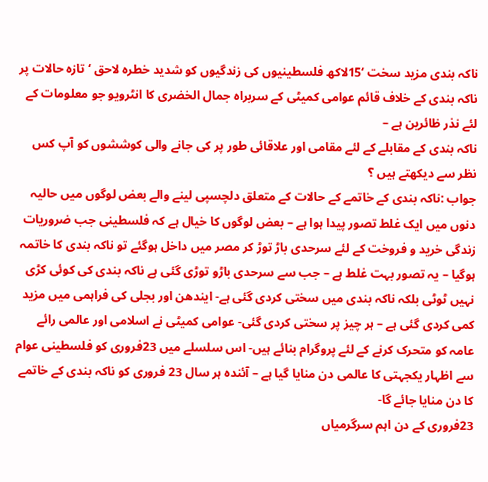ناکہ بندی مزید سخت ‘15لاکھ فلسطینیوں کی زندگیوں کو شدید خطرہ لاحق ‘ تازہ حالات پر ناکہ بندی کے خلاف قائم عوامی کمیٹی کے سربراہ جمال الخضری کا انٹرویو جو معلومات کے لئے نذر ظائرین ہے –
ناکہ بندی کے مقابلے کے لئے مقامی اور علاقائی طور پر کی جانے والی کوششوں کو آپ کس نظر سے دیکھتے ہیں ؟
جواب :ناکہ بندی کے خاتمے کے حالات کے متعلق دلچسپی لینے والے بعض لوگوں میں حالیہ دنوں میں ایک غلط تصور پیدا ہوا ہے – بعض لوگوں کا خیال ہے کہ فلسطینی جب ضروریات زندگی خرید و فروخت کے لئے سرحدی باڑ توڑ کر مصر میں داخل ہوگئے تو ناکہ بندی کا خاتمہ ہوگیا – یہ تصور بہت غلط ہے – جب سے سرحدی باڑو توڑی گئی ہے ناکہ بندی کی کوئی کڑی نہیں ٹوٹی بلکہ ناکہ بندی میں سختی کردی گئی ہے- ایندھن اور بجلی کی فراہمی میں مزید کمی کردی گئی ہے – ہر چیز پر سختی کردی گئی- عوامی کمیٹی نے اسلامی اور عالمی رائے عامہ کو متحرک کرنے کے لئے پروگرام بنائے ہیں- اس سلسلے میں 23فروری کو فلسطینی عوام سے اظہار یکجہتی کا عالمی دن منایا گیا ہے – آئندہ ہر سال 23 فروری کو ناکہ بندی کے خاتمے کا دن منایا جائے گا-
23فروری کے دن اہم سرگرمیاں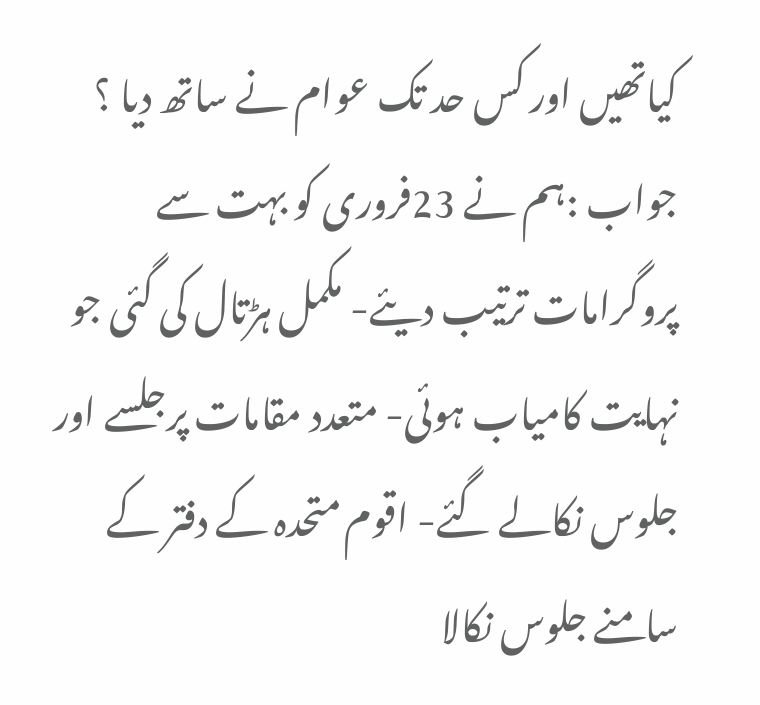کیاتھیں اور کس حد تک عوام نے ساتھ دیا ؟
جواب :ہم نے 23فروری کو بہت سے پروگرامات ترتیب دیئے- مکمل ہڑتال کی گئی جو نہایت کامیاب ہوئی- متعدد مقامات پرجلسے اور جلوس نکالے گئے- اقوم متحدہ کے دفتر کے سامنے جلوس نکالا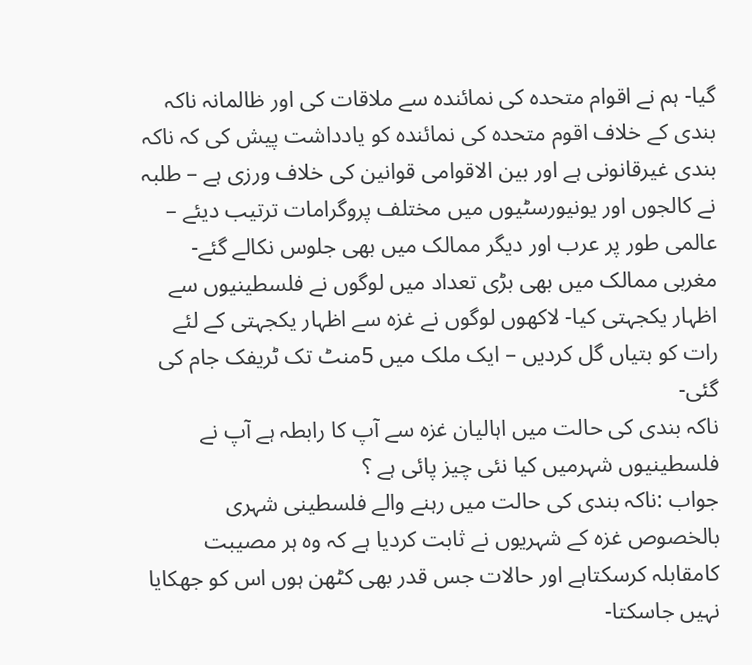گیا- ہم نے اقوام متحدہ کی نمائندہ سے ملاقات کی اور ظالمانہ ناکہ بندی کے خلاف اقوم متحدہ کی نمائندہ کو یادداشت پیش کی کہ ناکہ بندی غیرقانونی ہے اور بین الاقوامی قوانین کی خلاف ورزی ہے – طلبہ نے کالجوں اور یونیورسٹیوں میں مختلف پروگرامات ترتیب دیئے –
عالمی طور پر عرب اور دیگر ممالک میں بھی جلوس نکالے گئے- مغربی ممالک میں بھی بڑی تعداد میں لوگوں نے فلسطینیوں سے اظہار یکجہتی کیا- لاکھوں لوگوں نے غزہ سے اظہار یکجہتی کے لئے رات کو بتیاں گل کردیں – ایک ملک میں 5منٹ تک ٹریفک جام کی گئی-
ناکہ بندی کی حالت میں اہالیان غزہ سے آپ کا رابطہ ہے آپ نے فلسطینیوں شہرمیں کیا نئی چیز پائی ہے ؟
جواب :ناکہ بندی کی حالت میں رہنے والے فلسطینی شہری بالخصوص غزہ کے شہریوں نے ثابت کردیا ہے کہ وہ ہر مصیبت کامقابلہ کرسکتاہے اور حالات جس قدر بھی کٹھن ہوں اس کو جھکایا نہیں جاسکتا-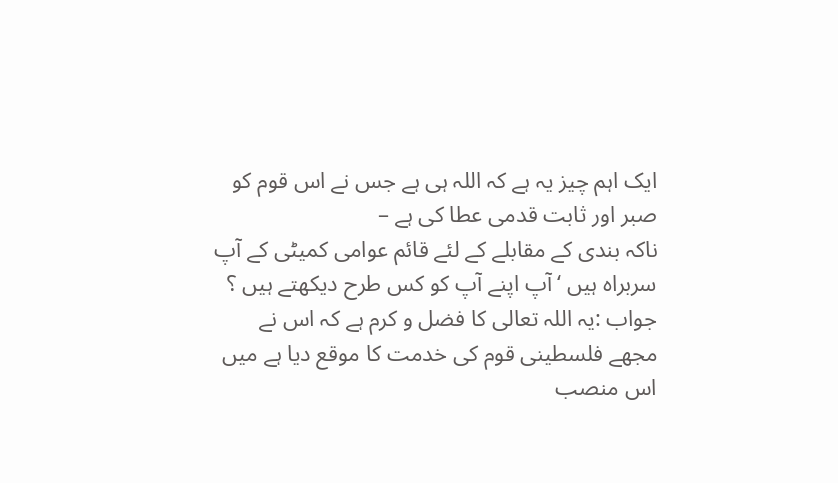ایک اہم چیز یہ ہے کہ اللہ ہی ہے جس نے اس قوم کو صبر اور ثابت قدمی عطا کی ہے –
ناکہ بندی کے مقابلے کے لئے قائم عوامی کمیٹی کے آپ سربراہ ہیں ‘ آپ اپنے آپ کو کس طرح دیکھتے ہیں ؟
جواب :یہ اللہ تعالی کا فضل و کرم ہے کہ اس نے مجھے فلسطینی قوم کی خدمت کا موقع دیا ہے میں اس منصب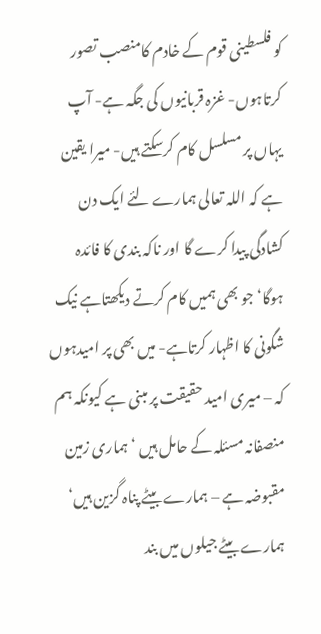کو فلسطینی قوم کے خادم کامنصب تصور کرتاہوں- غزہ قربانیوں کی جگہ ہے- آپ یہاں پر مسلسل کام کرسکتے ہیں- میرا یقین ہے کہ اللہ تعالی ہمارے لئے ایک دن کشادگی پیدا کرے گا اور ناکہ بندی کا فائدہ ہوگا‘جو بھی ہمیں کام کرتے دیکھتاہے نیک شگونی کا اظہار کرتاہے- میں بھی پر امیدہوں کہ – میری امید حقیقت پر مبنی ہے کیونکہ ہم منصفانہ مسئلہ کے حامل ہیں ‘ ہماری زمین مقبوضہ ہے – ہمارے بیٹے پناہ گزین ہیں‘ ہمارے بیٹے جیلوں میں بند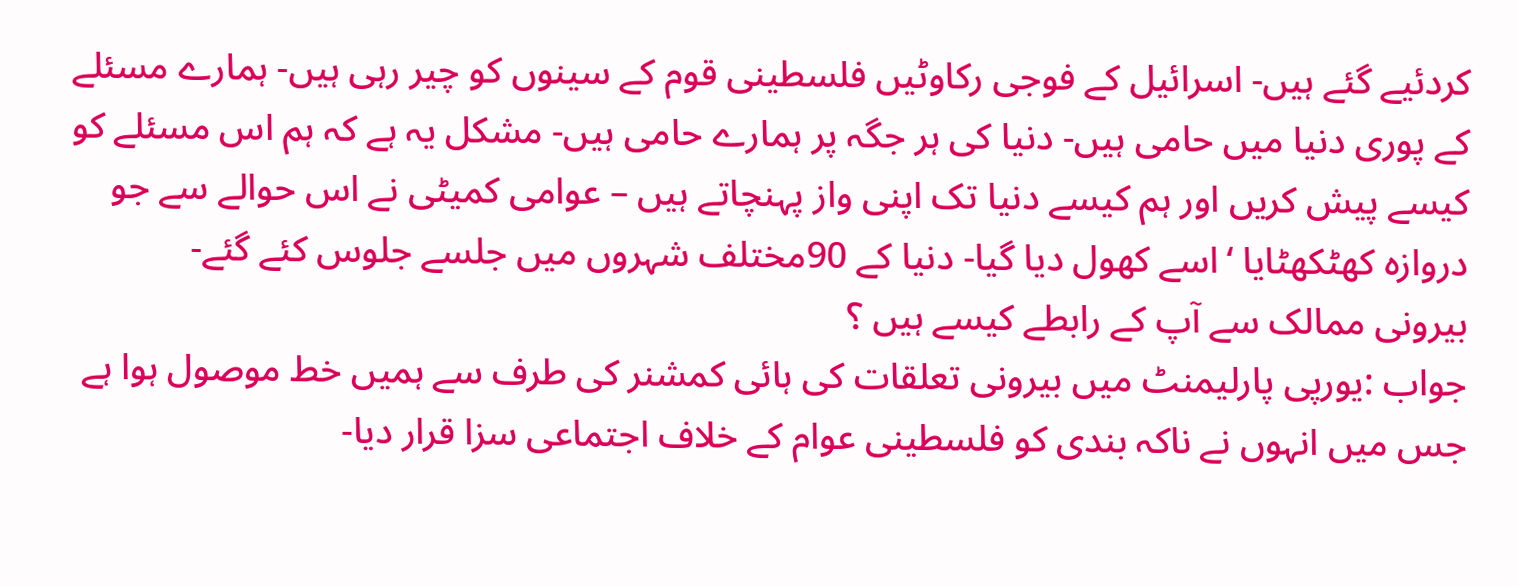کردئیے گئے ہیں- اسرائیل کے فوجی رکاوٹیں فلسطینی قوم کے سینوں کو چیر رہی ہیں- ہمارے مسئلے کے پوری دنیا میں حامی ہیں- دنیا کی ہر جگہ پر ہمارے حامی ہیں- مشکل یہ ہے کہ ہم اس مسئلے کو کیسے پیش کریں اور ہم کیسے دنیا تک اپنی واز پہنچاتے ہیں – عوامی کمیٹی نے اس حوالے سے جو دروازہ کھٹکھٹایا ‘اسے کھول دیا گیا- دنیا کے 90مختلف شہروں میں جلسے جلوس کئے گئے-
بیرونی ممالک سے آپ کے رابطے کیسے ہیں ؟
جواب :یورپی پارلیمنٹ میں بیرونی تعلقات کی ہائی کمشنر کی طرف سے ہمیں خط موصول ہوا ہے جس میں انہوں نے ناکہ بندی کو فلسطینی عوام کے خلاف اجتماعی سزا قرار دیا-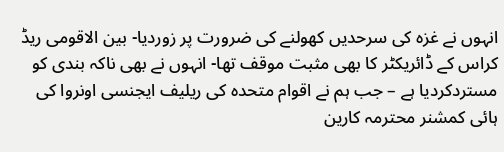انہوں نے غزہ کی سرحدیں کھولنے کی ضرورت پر زوردیا- بین الاقومی ریڈ کراس کے ڈائریکٹر کا بھی مثبت موقف تھا- انہوں نے بھی ناکہ بندی کو مستردکردیا ہے – جب ہم نے اقوام متحدہ کی ریلیف ایجنسی اونروا کی ہائی کمشنر محترمہ کارین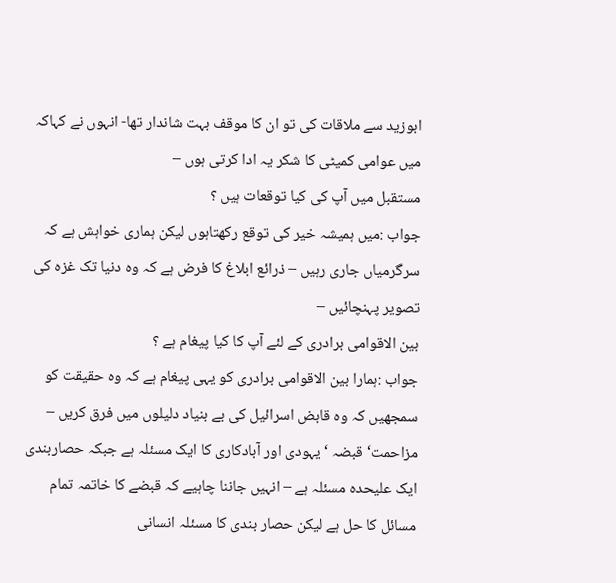ابوزید سے ملاقات کی تو ان کا موقف بہت شاندار تھا- انہوں نے کہاکہ میں عوامی کمیٹی کا شکر یہ ادا کرتی ہوں –
مستقبل میں آپ کی کیا توقعات ہیں ؟
جواب :میں ہمیشہ خیر کی توقع رکھتاہوں لیکن ہماری خواہش ہے کہ سرگرمیاں جاری رہیں – ذرائع ابلاغ کا فرض ہے کہ وہ دنیا تک غزہ کی تصویر پہنچائیں –
بین الاقوامی برادری کے لئے آپ کا کیا پیغام ہے ؟
جواب :ہمارا بین الاقوامی برادری کو یہی پیغام ہے کہ وہ حقیقت کو سمجھیں کہ وہ قابض اسرائیل کی بے بنیاد دلیلوں میں فرق کریں – مزاحمت‘ قبضہ ‘ یہودی اور آبادکاری کا ایک مسئلہ ہے جبکہ حصاربندی ایک علیحدہ مسئلہ ہے – انہیں جاننا چاہیے کہ قبضے کا خاتمہ تمام مسائل کا حل ہے لیکن حصار بندی کا مسئلہ انسانی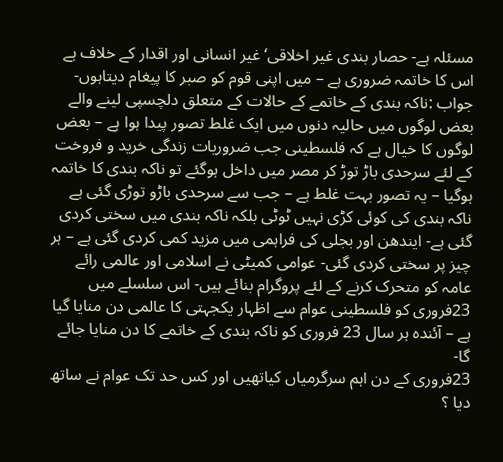مسئلہ ہے- حصار بندی غیر اخلاقی‘غیر انسانی اور اقدار کے خلاف ہے اس کا خاتمہ ضروری ہے – میں اپنی قوم کو صبر کا پیغام دیتاہوں-
جواب :ناکہ بندی کے خاتمے کے حالات کے متعلق دلچسپی لینے والے بعض لوگوں میں حالیہ دنوں میں ایک غلط تصور پیدا ہوا ہے – بعض لوگوں کا خیال ہے کہ فلسطینی جب ضروریات زندگی خرید و فروخت کے لئے سرحدی باڑ توڑ کر مصر میں داخل ہوگئے تو ناکہ بندی کا خاتمہ ہوگیا – یہ تصور بہت غلط ہے – جب سے سرحدی باڑو توڑی گئی ہے ناکہ بندی کی کوئی کڑی نہیں ٹوٹی بلکہ ناکہ بندی میں سختی کردی گئی ہے- ایندھن اور بجلی کی فراہمی میں مزید کمی کردی گئی ہے – ہر چیز پر سختی کردی گئی- عوامی کمیٹی نے اسلامی اور عالمی رائے عامہ کو متحرک کرنے کے لئے پروگرام بنائے ہیں- اس سلسلے میں 23فروری کو فلسطینی عوام سے اظہار یکجہتی کا عالمی دن منایا گیا ہے – آئندہ ہر سال 23 فروری کو ناکہ بندی کے خاتمے کا دن منایا جائے گا-
23فروری کے دن اہم سرگرمیاں کیاتھیں اور کس حد تک عوام نے ساتھ دیا ؟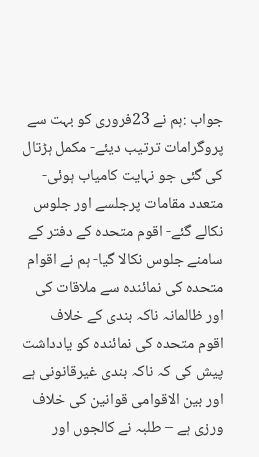جواب :ہم نے 23فروری کو بہت سے پروگرامات ترتیب دیئے- مکمل ہڑتال کی گئی جو نہایت کامیاب ہوئی- متعدد مقامات پرجلسے اور جلوس نکالے گئے- اقوم متحدہ کے دفتر کے سامنے جلوس نکالا گیا- ہم نے اقوام متحدہ کی نمائندہ سے ملاقات کی اور ظالمانہ ناکہ بندی کے خلاف اقوم متحدہ کی نمائندہ کو یادداشت پیش کی کہ ناکہ بندی غیرقانونی ہے اور بین الاقوامی قوانین کی خلاف ورزی ہے – طلبہ نے کالجوں اور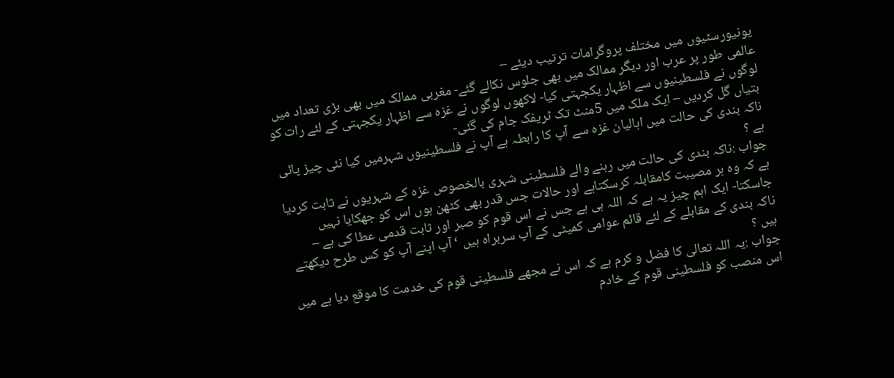یونیورسٹیوں میں مختلف پروگرامات ترتیب دیئے –
عالمی طور پر عرب اور دیگر ممالک میں بھی جلوس نکالے گئے- مغربی ممالک میں بھی بڑی تعداد میں لوگوں نے فلسطینیوں سے اظہار یکجہتی کیا- لاکھوں لوگوں نے غزہ سے اظہار یکجہتی کے لئے رات کو بتیاں گل کردیں – ایک ملک میں 5منٹ تک ٹریفک جام کی گئی-
ناکہ بندی کی حالت میں اہالیان غزہ سے آپ کا رابطہ ہے آپ نے فلسطینیوں شہرمیں کیا نئی چیز پائی ہے ؟
جواب :ناکہ بندی کی حالت میں رہنے والے فلسطینی شہری بالخصوص غزہ کے شہریوں نے ثابت کردیا ہے کہ وہ ہر مصیبت کامقابلہ کرسکتاہے اور حالات جس قدر بھی کٹھن ہوں اس کو جھکایا نہیں جاسکتا- ایک اہم چیز یہ ہے کہ اللہ ہی ہے جس نے اس قوم کو صبر اور ثابت قدمی عطا کی ہے –
ناکہ بندی کے مقابلے کے لئے قائم عوامی کمیٹی کے آپ سربراہ ہیں ‘ آپ اپنے آپ کو کس طرح دیکھتے ہیں ؟
جواب :یہ اللہ تعالی کا فضل و کرم ہے کہ اس نے مجھے فلسطینی قوم کی خدمت کا موقع دیا ہے میں اس منصب کو فلسطینی قوم کے خادم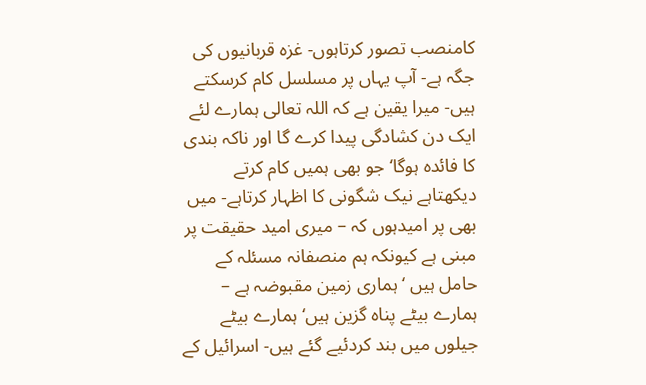کامنصب تصور کرتاہوں- غزہ قربانیوں کی جگہ ہے- آپ یہاں پر مسلسل کام کرسکتے ہیں- میرا یقین ہے کہ اللہ تعالی ہمارے لئے ایک دن کشادگی پیدا کرے گا اور ناکہ بندی کا فائدہ ہوگا‘جو بھی ہمیں کام کرتے دیکھتاہے نیک شگونی کا اظہار کرتاہے- میں بھی پر امیدہوں کہ – میری امید حقیقت پر مبنی ہے کیونکہ ہم منصفانہ مسئلہ کے حامل ہیں ‘ ہماری زمین مقبوضہ ہے – ہمارے بیٹے پناہ گزین ہیں‘ ہمارے بیٹے جیلوں میں بند کردئیے گئے ہیں- اسرائیل کے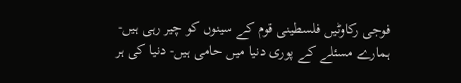فوجی رکاوٹیں فلسطینی قوم کے سینوں کو چیر رہی ہیں- ہمارے مسئلے کے پوری دنیا میں حامی ہیں- دنیا کی ہر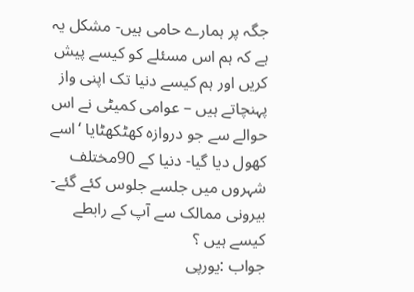جگہ پر ہمارے حامی ہیں- مشکل یہ ہے کہ ہم اس مسئلے کو کیسے پیش کریں اور ہم کیسے دنیا تک اپنی واز پہنچاتے ہیں – عوامی کمیٹی نے اس حوالے سے جو دروازہ کھٹکھٹایا ‘اسے کھول دیا گیا- دنیا کے 90مختلف شہروں میں جلسے جلوس کئے گئے-
بیرونی ممالک سے آپ کے رابطے کیسے ہیں ؟
جواب :یورپی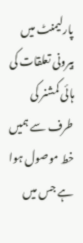پارلیمنٹ میں بیرونی تعلقات کی ہائی کمشنر کی طرف سے ہمیں خط موصول ہوا ہے جس میں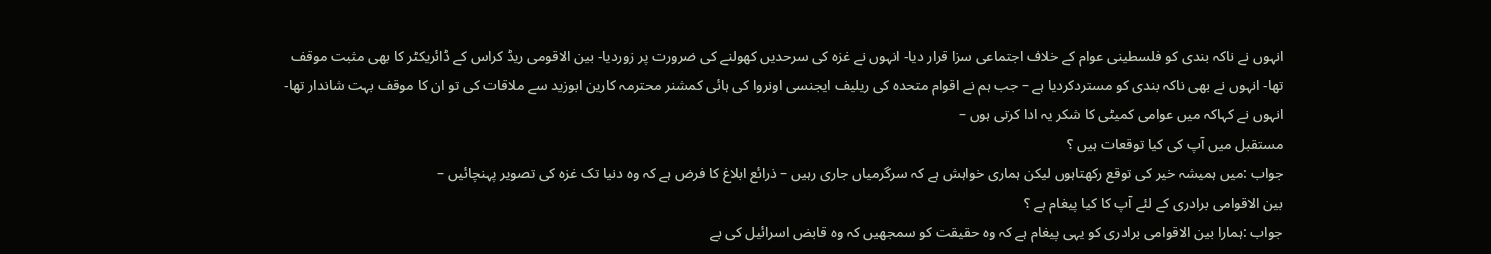انہوں نے ناکہ بندی کو فلسطینی عوام کے خلاف اجتماعی سزا قرار دیا- انہوں نے غزہ کی سرحدیں کھولنے کی ضرورت پر زوردیا- بین الاقومی ریڈ کراس کے ڈائریکٹر کا بھی مثبت موقف تھا- انہوں نے بھی ناکہ بندی کو مستردکردیا ہے – جب ہم نے اقوام متحدہ کی ریلیف ایجنسی اونروا کی ہائی کمشنر محترمہ کارین ابوزید سے ملاقات کی تو ان کا موقف بہت شاندار تھا- انہوں نے کہاکہ میں عوامی کمیٹی کا شکر یہ ادا کرتی ہوں –
مستقبل میں آپ کی کیا توقعات ہیں ؟
جواب :میں ہمیشہ خیر کی توقع رکھتاہوں لیکن ہماری خواہش ہے کہ سرگرمیاں جاری رہیں – ذرائع ابلاغ کا فرض ہے کہ وہ دنیا تک غزہ کی تصویر پہنچائیں –
بین الاقوامی برادری کے لئے آپ کا کیا پیغام ہے ؟
جواب :ہمارا بین الاقوامی برادری کو یہی پیغام ہے کہ وہ حقیقت کو سمجھیں کہ وہ قابض اسرائیل کی بے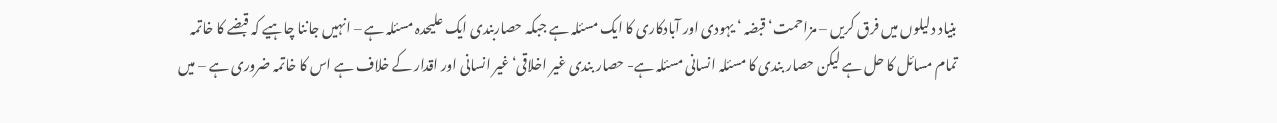بنیاد دلیلوں میں فرق کریں – مزاحمت‘ قبضہ ‘ یہودی اور آبادکاری کا ایک مسئلہ ہے جبکہ حصاربندی ایک علیحدہ مسئلہ ہے – انہیں جاننا چاہیے کہ قبضے کا خاتمہ تمام مسائل کا حل ہے لیکن حصار بندی کا مسئلہ انسانی مسئلہ ہے- حصار بندی غیر اخلاقی‘غیر انسانی اور اقدار کے خلاف ہے اس کا خاتمہ ضروری ہے – میں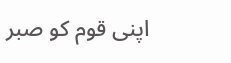اپنی قوم کو صبر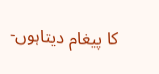کا پیغام دیتاہوں-